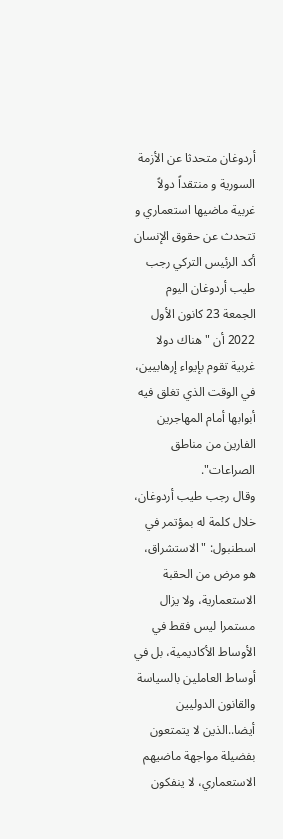أردوغان متحدثا عن الأزمة السورية و منتقداً دولاً غربية ماضيها استعماري و تتحدث عن حقوق الإنسان
أكد الرئيس التركي رجب طيب أردوغان اليوم الجمعة 23 كانون الأول 2022 أن "هناك دولا غربية تقوم بإيواء إرهابيين، في الوقت الذي تغلق فيه أبوابها أمام المهاجرين الفارين من مناطق الصراعات".
وقال رجب طيب أردوغان، خلال كلمة له بمؤتمر في اسطنبول: "الاستشراق، هو مرض من الحقبة الاستعمارية، ولا يزال مستمرا ليس فقط في الأوساط الأكاديمية، بل في أوساط العاملين بالسياسة والقانون الدوليين أيضا..الذين لا يتمتعون بفضيلة مواجهة ماضيهم الاستعماري، لا ينفكون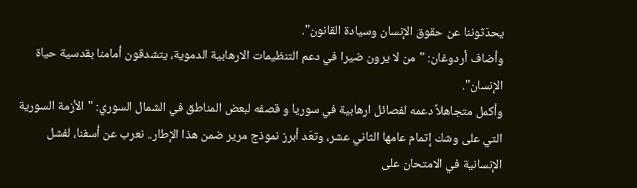يحدّثوننا عن حقوق الإنسان وسيادة القانون".
وأضاف أردوغان: "من لا يرون ضيرا في دعم التنظيمات الارهابية الدموية، يتشدقون أمامنا بقدسية حياة الإنسان".
وأكمل متجاهلاً دعمه لفصائل ارهابية في سوريا و قصفه لبعض المناطق في الشمال السوري: "الأزمة السورية التي على وشك إتمام عامها الثاني عشر، وتعَد أبرز نموذج مرير ضمن هذا الإطار.. نعرب عن أسفنا، لفشل الإنسانية في الامتحان على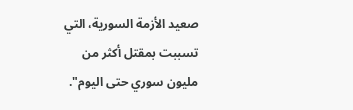صعيد الأزمة السورية، التي تسببت بمقتل أكثر من مليون سوري حتى اليوم".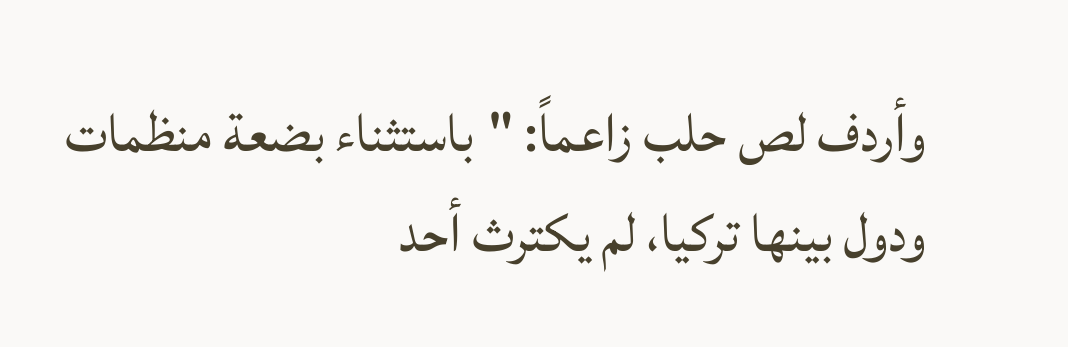وأردف لص حلب زاعماً: "باستثناء بضعة منظمات ودول بينها تركيا، لم يكترث أحد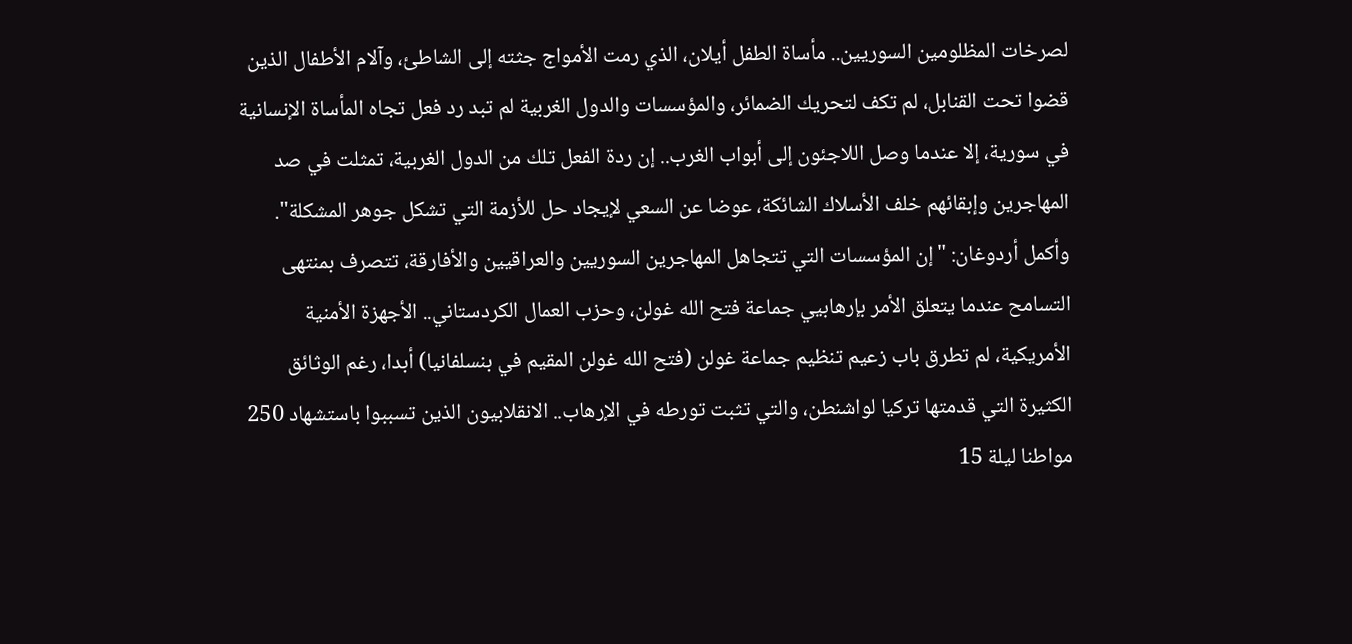لصرخات المظلومين السوريين.. مأساة الطفل أيلان، الذي رمت الأمواج جثته إلى الشاطئ، وآلام الأطفال الذين قضوا تحت القنابل، لم تكف لتحريك الضمائر، والمؤسسات والدول الغربية لم تبد رد فعل تجاه المأساة الإنسانية في سورية، إلا عندما وصل اللاجئون إلى أبواب الغرب.. إن ردة الفعل تلك من الدول الغربية، تمثلت في صد المهاجرين وإبقائهم خلف الأسلاك الشائكة، عوضا عن السعي لإيجاد حل للأزمة التي تشكل جوهر المشكلة".
وأكمل أردوغان: "إن المؤسسات التي تتجاهل المهاجرين السوريين والعراقيين والأفارقة، تتصرف بمنتهى التسامح عندما يتعلق الأمر بإرهابيي جماعة فتح الله غولن، وحزب العمال الكردستاني.. الأجهزة الأمنية الأمريكية، لم تطرق باب زعيم تنظيم جماعة غولن (فتح الله غولن المقيم في بنسلفانيا) أبدا، رغم الوثائق الكثيرة التي قدمتها تركيا لواشنطن، والتي تثبت تورطه في الإرهاب.. الانقلابيون الذين تسببوا باستشهاد 250 مواطنا ليلة 15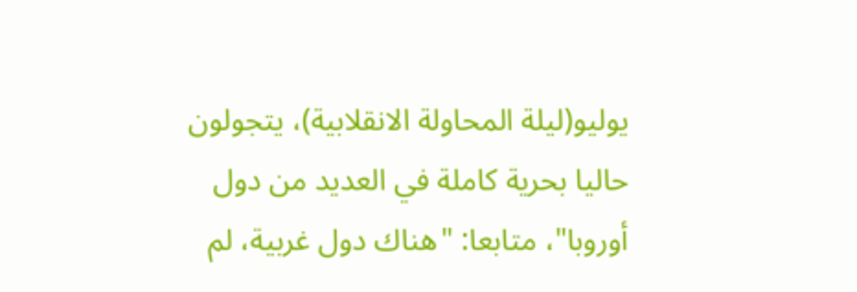يوليو(ليلة المحاولة الانقلابية)، يتجولون حاليا بحرية كاملة في العديد من دول أوروبا"، متابعا: "هناك دول غربية، لم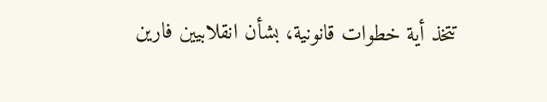تتخذ أية خطوات قانونية، بشأن انقلابيين فارين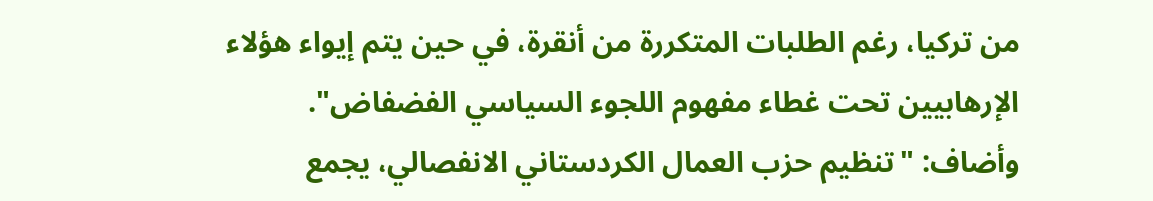من تركيا، رغم الطلبات المتكررة من أنقرة، في حين يتم إيواء هؤلاء الإرهابيين تحت غطاء مفهوم اللجوء السياسي الفضفاض".
وأضاف: "تنظيم حزب العمال الكردستاني الانفصالي، يجمع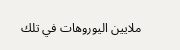ملايين اليوروهات في تلك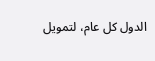الدول كل عام، لتمويل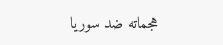هجماته ضد سوريا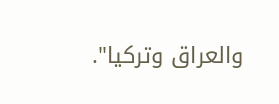والعراق وتركيا".